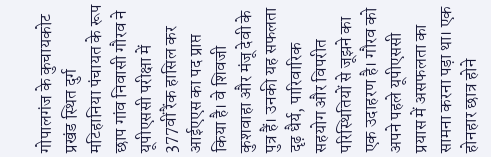गोपालगंज के कुचायकोट प्रखंड स्थित दुर्ग मटिहानिया पंचायत के रूप छाप गांव निवासी गौरव ने यूपीएससी परीक्षा में 377वीं रैंक हासिल कर आईएएस का पद प्राप्त किया है। वे शिवजी कुशवाहा और मंजू देवी के पुत्र हैं। उनकी यह सफलता दृढ़ धैर्य, पारिवारिक सहयोग और विपरीत परिस्थितियों से जूझने का एक उदाहरण है। गौरव को अपने पहले यूपीएससी प्रयास में असफलता का सामना करना पड़ा था। एक होनहार छात्र होने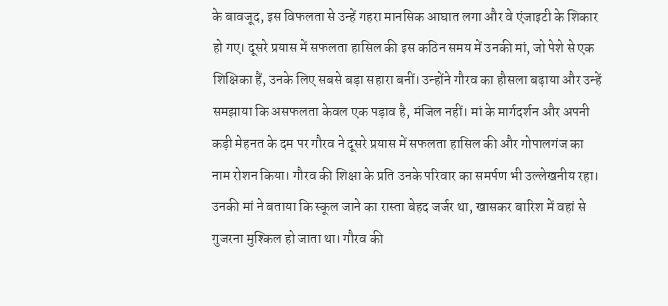के बावजूद, इस विफलता से उन्हें गहरा मानसिक आघात लगा और वे एंजाइटी के शिकार हो गए। दूसरे प्रयास में सफलता हासिल की इस कठिन समय में उनकी मां, जो पेशे से एक शिक्षिका हैं, उनके लिए सबसे बड़ा सहारा बनीं। उन्होंने गौरव का हौसला बढ़ाया और उन्हें समझाया कि असफलता केवल एक पड़ाव है, मंजिल नहीं। मां के मार्गदर्शन और अपनी कड़ी मेहनत के दम पर गौरव ने दूसरे प्रयास में सफलता हासिल की और गोपालगंज का नाम रोशन किया। गौरव की शिक्षा के प्रति उनके परिवार का समर्पण भी उल्लेखनीय रहा। उनकी मां ने बताया कि स्कूल जाने का रास्ता बेहद जर्जर था, खासकर बारिश में वहां से गुजरना मुश्किल हो जाता था। गौरव की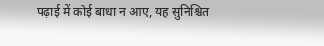पढ़ाई में कोई बाधा न आए, यह सुनिश्चित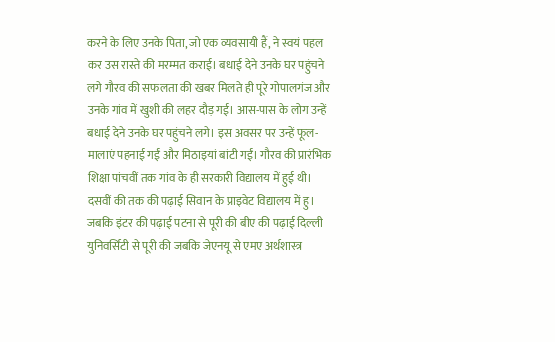करने के लिए उनके पिता, जो एक व्यवसायी हैं, ने स्वयं पहल कर उस रास्ते की मरम्मत कराई। बधाई देने उनके घर पहुंचने लगे गौरव की सफलता की खबर मिलते ही पूरे गोपालगंज और उनके गांव में खुशी की लहर दौड़ गई। आस-पास के लोग उन्हें बधाई देने उनके घर पहुंचने लगे। इस अवसर पर उन्हें फूल-मालाएं पहनाई गईं और मिठाइयां बांटी गईं। गौरव की प्रारंभिक शिक्षा पांचवीं तक गांव के ही सरकारी विद्यालय में हुई थी। दसवीं की तक की पढ़ाई सिवान के प्राइवेट विद्यालय में हु। जबकि इंटर की पढ़ाई पटना से पूरी की बीए की पढ़ाई दिल्ली युनिवर्सिटी से पूरी की जबकि जेएनयू से एमए अर्थशास्त्र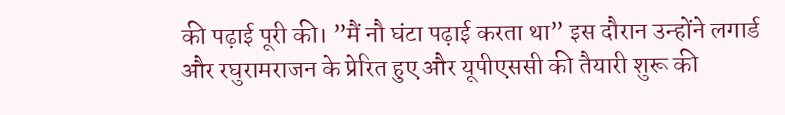की पढ़ाई पूरी की। ”मैं नौ घंटा पढ़ाई करता था” इस दौरान उन्होंने लगार्ड और रघुरामराजन के प्रेरित हुए और यूपीएससी की तैयारी शुरू की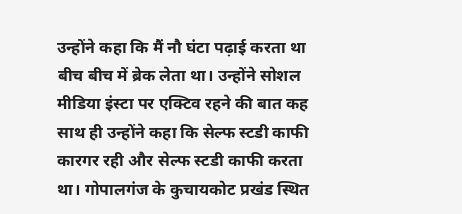उन्होंने कहा कि मैं नौ घंटा पढ़ाई करता था बीच बीच में ब्रेक लेता था। उन्होंने सोशल मीडिया इंस्टा पर एक्टिव रहने की बात कह साथ ही उन्होंने कहा कि सेल्फ स्टडी काफी कारगर रही और सेल्फ स्टडी काफी करता था। गोपालगंज के कुचायकोट प्रखंड स्थित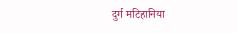दुर्ग मटिहानिया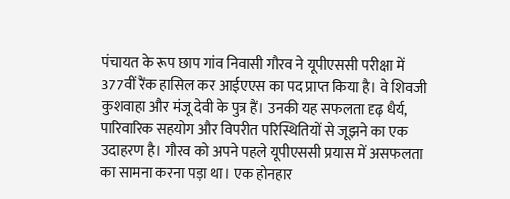पंचायत के रूप छाप गांव निवासी गौरव ने यूपीएससी परीक्षा में 377वीं रैंक हासिल कर आईएएस का पद प्राप्त किया है। वे शिवजी कुशवाहा और मंजू देवी के पुत्र हैं। उनकी यह सफलता दृढ़ धैर्य, पारिवारिक सहयोग और विपरीत परिस्थितियों से जूझने का एक उदाहरण है। गौरव को अपने पहले यूपीएससी प्रयास में असफलता का सामना करना पड़ा था। एक होनहार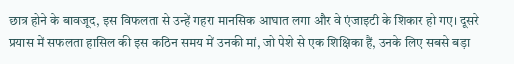छात्र होने के बावजूद, इस विफलता से उन्हें गहरा मानसिक आघात लगा और वे एंजाइटी के शिकार हो गए। दूसरे प्रयास में सफलता हासिल की इस कठिन समय में उनकी मां, जो पेशे से एक शिक्षिका हैं, उनके लिए सबसे बड़ा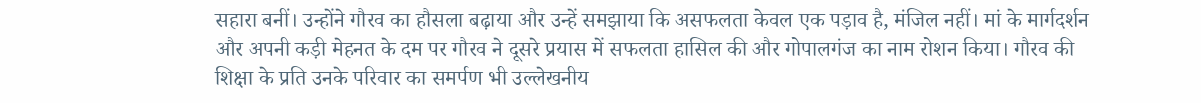सहारा बनीं। उन्होंने गौरव का हौसला बढ़ाया और उन्हें समझाया कि असफलता केवल एक पड़ाव है, मंजिल नहीं। मां के मार्गदर्शन और अपनी कड़ी मेहनत के दम पर गौरव ने दूसरे प्रयास में सफलता हासिल की और गोपालगंज का नाम रोशन किया। गौरव की शिक्षा के प्रति उनके परिवार का समर्पण भी उल्लेखनीय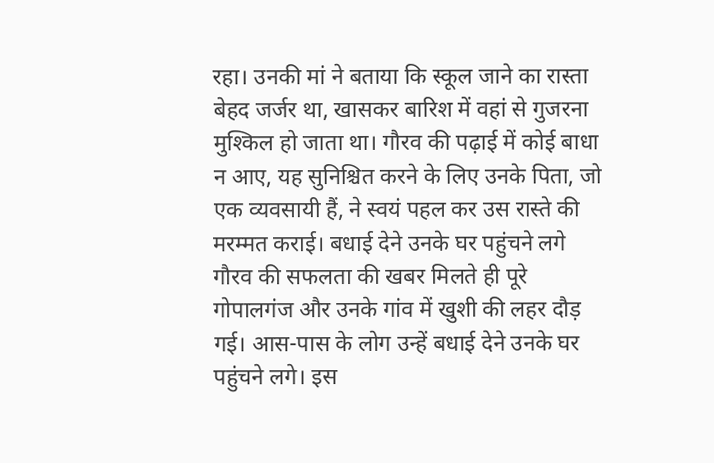रहा। उनकी मां ने बताया कि स्कूल जाने का रास्ता बेहद जर्जर था, खासकर बारिश में वहां से गुजरना मुश्किल हो जाता था। गौरव की पढ़ाई में कोई बाधा न आए, यह सुनिश्चित करने के लिए उनके पिता, जो एक व्यवसायी हैं, ने स्वयं पहल कर उस रास्ते की मरम्मत कराई। बधाई देने उनके घर पहुंचने लगे गौरव की सफलता की खबर मिलते ही पूरे गोपालगंज और उनके गांव में खुशी की लहर दौड़ गई। आस-पास के लोग उन्हें बधाई देने उनके घर पहुंचने लगे। इस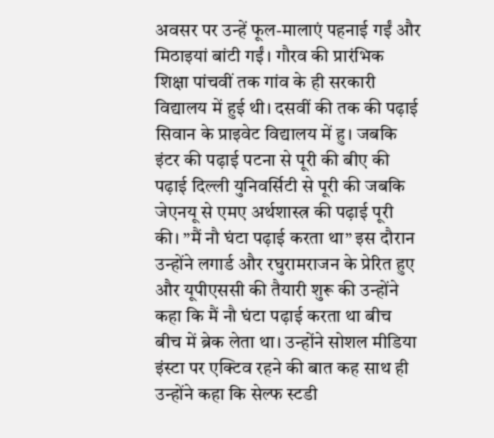अवसर पर उन्हें फूल-मालाएं पहनाई गईं और मिठाइयां बांटी गईं। गौरव की प्रारंभिक शिक्षा पांचवीं तक गांव के ही सरकारी विद्यालय में हुई थी। दसवीं की तक की पढ़ाई सिवान के प्राइवेट विद्यालय में हु। जबकि इंटर की पढ़ाई पटना से पूरी की बीए की पढ़ाई दिल्ली युनिवर्सिटी से पूरी की जबकि जेएनयू से एमए अर्थशास्त्र की पढ़ाई पूरी की। ”मैं नौ घंटा पढ़ाई करता था” इस दौरान उन्होंने लगार्ड और रघुरामराजन के प्रेरित हुए और यूपीएससी की तैयारी शुरू की उन्होंने कहा कि मैं नौ घंटा पढ़ाई करता था बीच बीच में ब्रेक लेता था। उन्होंने सोशल मीडिया इंस्टा पर एक्टिव रहने की बात कह साथ ही उन्होंने कहा कि सेल्फ स्टडी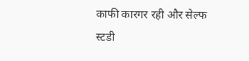काफी कारगर रही और सेल्फ स्टडी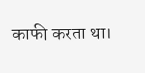काफी करता था।